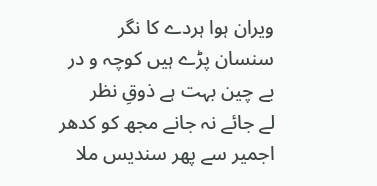ویران ہوا ہردے کا نگر
سنسان پڑے ہیں کوچہ و در
بے چین بہت ہے ذوقِ نظر
لے جائے نہ جانے مجھ کو کدھر
اجمیر سے پھر سندیس ملا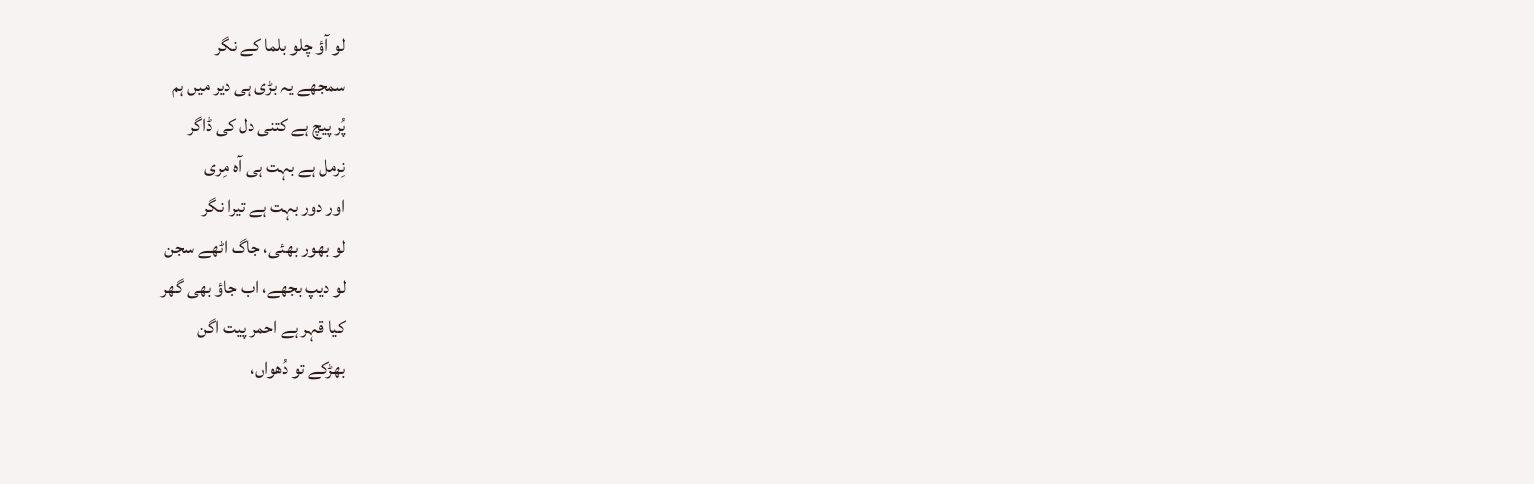لو آؤ چلو بلما کے نگر
سمجھے یہ بڑی ہی دیر میں ہم
پُر پیچ ہے کتنی دل کی ڈاگر
نِرمل ہے بہت ہی آہ مِری
اور دور بہت ہے تیرا نگر
لو بھور بھئی، جاگ اٹھے سجن
لو دیپ بجھے، اب جاؤ بھی گھر
کیا قہر ہے احمر پیت اگن
بھڑکے تو دُھواں،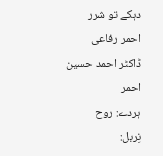دہکے تو شرر
احمر رفاعی
ڈاکٹر احمد حسین احمر
ہردے: روح
نِربل: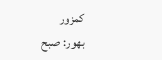کمزور
بھور: صبح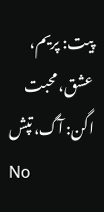پیت: پریم، عشق، محبت
اگن: آگ، تپش
No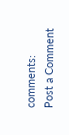comments:
Post a Comment